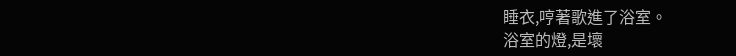睡衣,哼著歌進了浴室。
浴室的燈,是壞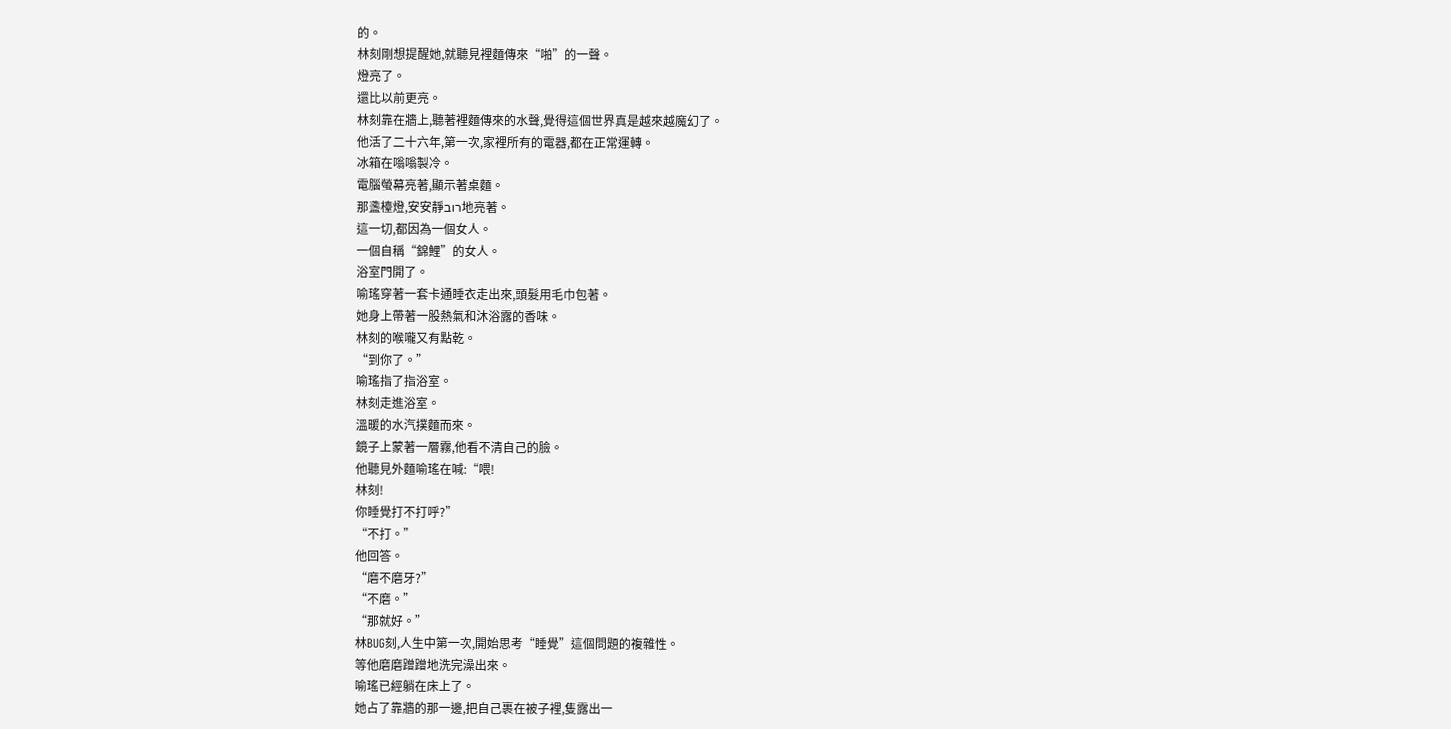的。
林刻剛想提醒她,就聽見裡麵傳來“啪”的一聲。
燈亮了。
還比以前更亮。
林刻靠在牆上,聽著裡麵傳來的水聲,覺得這個世界真是越來越魔幻了。
他活了二十六年,第一次,家裡所有的電器,都在正常運轉。
冰箱在嗡嗡製冷。
電腦螢幕亮著,顯示著桌麵。
那盞檯燈,安安靜רוב地亮著。
這一切,都因為一個女人。
一個自稱“錦鯉”的女人。
浴室門開了。
喻瑤穿著一套卡通睡衣走出來,頭髮用毛巾包著。
她身上帶著一股熱氣和沐浴露的香味。
林刻的喉嚨又有點乾。
“到你了。”
喻瑤指了指浴室。
林刻走進浴室。
溫暖的水汽撲麵而來。
鏡子上蒙著一層霧,他看不清自己的臉。
他聽見外麵喻瑤在喊:“喂!
林刻!
你睡覺打不打呼?”
“不打。”
他回答。
“磨不磨牙?”
“不磨。”
“那就好。”
林BUG刻,人生中第一次,開始思考“睡覺”這個問題的複雜性。
等他磨磨蹭蹭地洗完澡出來。
喻瑤已經躺在床上了。
她占了靠牆的那一邊,把自己裹在被子裡,隻露出一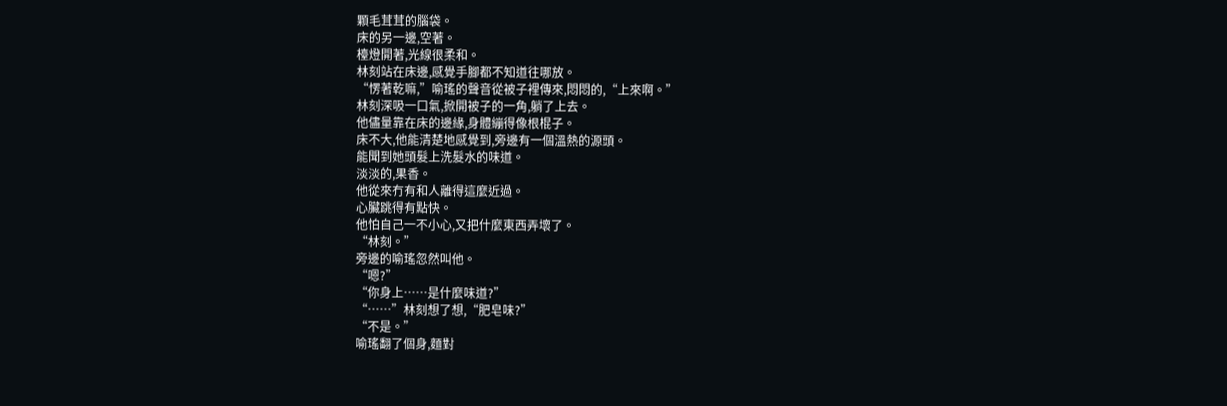顆毛茸茸的腦袋。
床的另一邊,空著。
檯燈開著,光線很柔和。
林刻站在床邊,感覺手腳都不知道往哪放。
“愣著乾嘛,”喻瑤的聲音從被子裡傳來,悶悶的,“上來啊。”
林刻深吸一口氣,掀開被子的一角,躺了上去。
他儘量靠在床的邊緣,身體繃得像根棍子。
床不大,他能清楚地感覺到,旁邊有一個溫熱的源頭。
能聞到她頭髮上洗髮水的味道。
淡淡的,果香。
他從來冇有和人離得這麼近過。
心臟跳得有點快。
他怕自己一不小心,又把什麼東西弄壞了。
“林刻。”
旁邊的喻瑤忽然叫他。
“嗯?”
“你身上……是什麼味道?”
“……”林刻想了想,“肥皂味?”
“不是。”
喻瑤翻了個身,麵對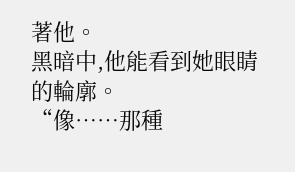著他。
黑暗中,他能看到她眼睛的輪廓。
“像……那種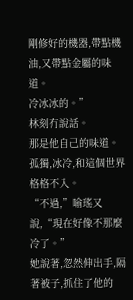剛修好的機器,帶點機油,又帶點金屬的味道。
冷冰冰的。”
林刻冇說話。
那是他自己的味道。
孤獨,冰冷,和這個世界格格不入。
“不過,”喻瑤又說,“現在好像不那麼冷了。”
她說著,忽然伸出手,隔著被子,抓住了他的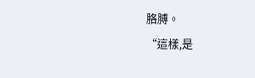胳膊。
“這樣,是